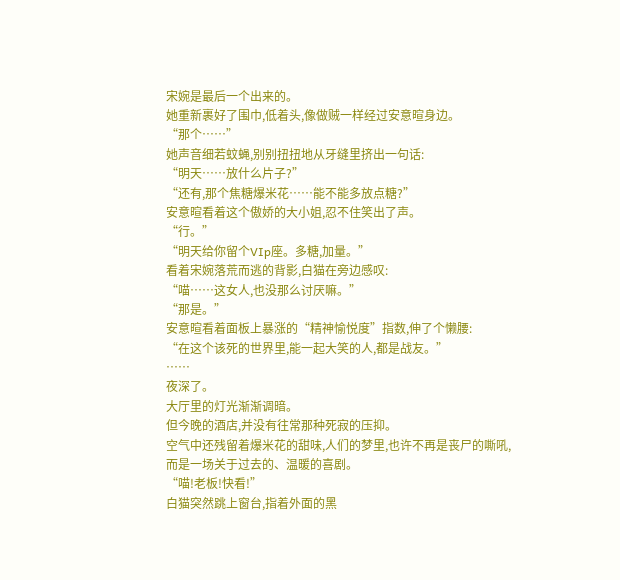宋婉是最后一个出来的。
她重新裹好了围巾,低着头,像做贼一样经过安意暄身边。
“那个……”
她声音细若蚊蝇,别别扭扭地从牙缝里挤出一句话:
“明天……放什么片子?”
“还有,那个焦糖爆米花……能不能多放点糖?”
安意暄看着这个傲娇的大小姐,忍不住笑出了声。
“行。”
“明天给你留个VIp座。多糖,加量。”
看着宋婉落荒而逃的背影,白猫在旁边感叹:
“喵……这女人,也没那么讨厌嘛。”
“那是。”
安意暄看着面板上暴涨的“精神愉悦度”指数,伸了个懒腰:
“在这个该死的世界里,能一起大笑的人,都是战友。”
……
夜深了。
大厅里的灯光渐渐调暗。
但今晚的酒店,并没有往常那种死寂的压抑。
空气中还残留着爆米花的甜味,人们的梦里,也许不再是丧尸的嘶吼,而是一场关于过去的、温暖的喜剧。
“喵!老板!快看!”
白猫突然跳上窗台,指着外面的黑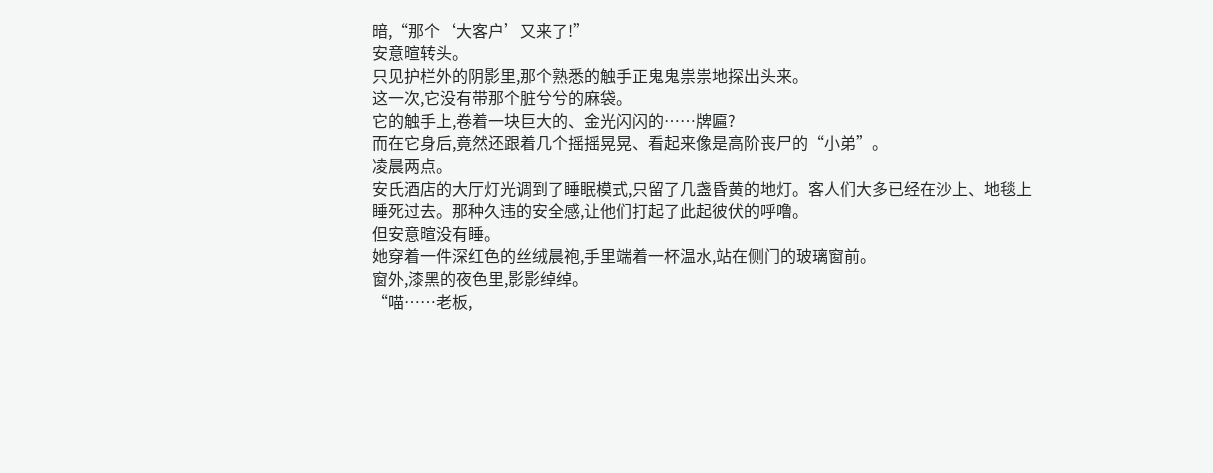暗,“那个‘大客户’又来了!”
安意暄转头。
只见护栏外的阴影里,那个熟悉的触手正鬼鬼祟祟地探出头来。
这一次,它没有带那个脏兮兮的麻袋。
它的触手上,卷着一块巨大的、金光闪闪的……牌匾?
而在它身后,竟然还跟着几个摇摇晃晃、看起来像是高阶丧尸的“小弟”。
凌晨两点。
安氏酒店的大厅灯光调到了睡眠模式,只留了几盏昏黄的地灯。客人们大多已经在沙上、地毯上睡死过去。那种久违的安全感,让他们打起了此起彼伏的呼噜。
但安意暄没有睡。
她穿着一件深红色的丝绒晨袍,手里端着一杯温水,站在侧门的玻璃窗前。
窗外,漆黑的夜色里,影影绰绰。
“喵……老板,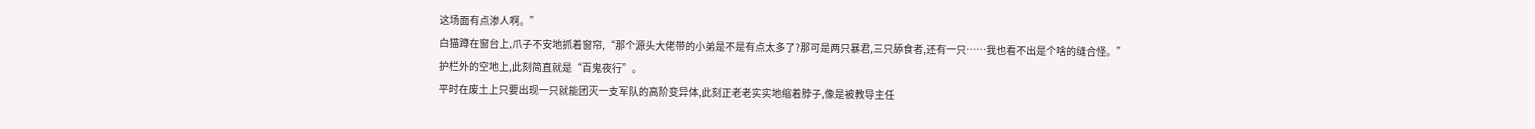这场面有点渗人啊。”
白猫蹲在窗台上,爪子不安地抓着窗帘,“那个源头大佬带的小弟是不是有点太多了?那可是两只暴君,三只舔食者,还有一只……我也看不出是个啥的缝合怪。”
护栏外的空地上,此刻简直就是“百鬼夜行”。
平时在废土上只要出现一只就能团灭一支军队的高阶变异体,此刻正老老实实地缩着脖子,像是被教导主任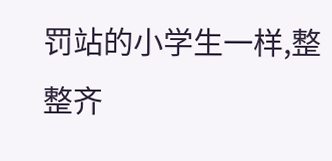罚站的小学生一样,整整齐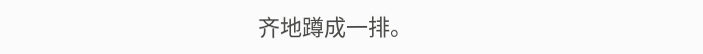齐地蹲成一排。